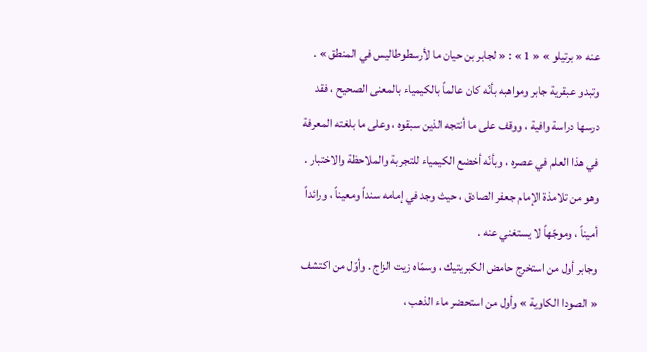عنه « برتيلو » « 1 » : « لجابر بن حيان ما لأرسطوطاليس في المنطق » .
وتبدو عبقرية جابر ومواهبه بأنّه كان عالماً بالكيمياء بالمعنى الصحيح ، فقد درسها دراسة وافية ، ووقف على ما أنتجه الذين سبقوه ، وعلى ما بلغته المعرفة في هذا العلم في عصره ، وبأنّه أخضع الكيمياء للتجربة والملاحظة والاختبار . وهو من تلامذة الإمام جعفر الصادق ، حيث وجد في إمامه سنداً ومعيناً ، ورائداً أميناً ، وموجّهاً لا يستغني عنه .
وجابر أول من استخرج حامض الكبريتيك ، وسمّاه زيت الزاج . وأوّل من اكتشف « الصودا الكاوية » وأول من استحضر ماء الذهب ،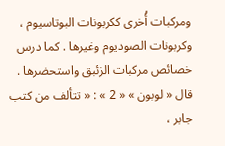ومركبات أُخرى ككربونات البوتاسيوم ، وكربونات الصوديوم وغيرها . كما درس خصائص مركبات الزئبق واستحضرها .
قال « لوبون » « 2 » : « تتألف من كتب جابر ،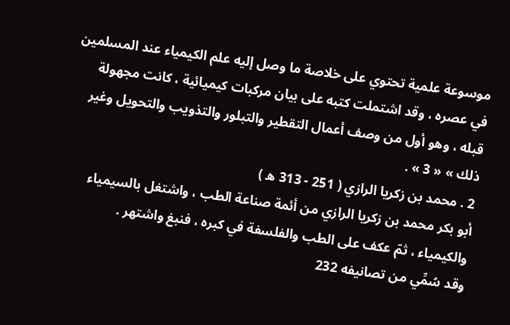موسوعة علمية تحتوي على خلاصة ما وصل إليه علم الكيمياء عند المسلمين في عصره ، وقد اشتملت كتبه على بيان مركبات كيميائية ، كانت مجهولة قبله ، وهو أول من وصف أعمال التقطير والتبلور والتذويب والتحويل وغير ذلك » « 3 » .
2 . محمد بن زكريا الرازي ( 251 - 313 ه )
أبو بكر محمد بن زكريا الرازي من أئمة صناعة الطب ، واشتغل بالسيمياء والكيمياء ، ثمّ عكف على الطب والفلسفة في كبره ، فنبغ واشتهر .
وقد سُمِّي من تصانيفه 232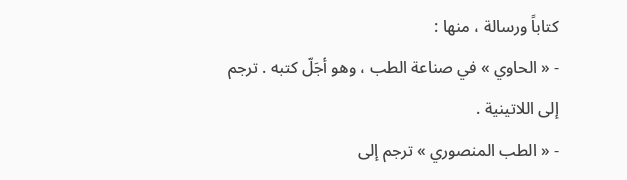كتاباً ورسالة ، منها :
- « الحاوي » في صناعة الطب ، وهو أجَلّ كتبه . ترجم إلى اللاتينية .
- « الطب المنصوري » ترجم إلى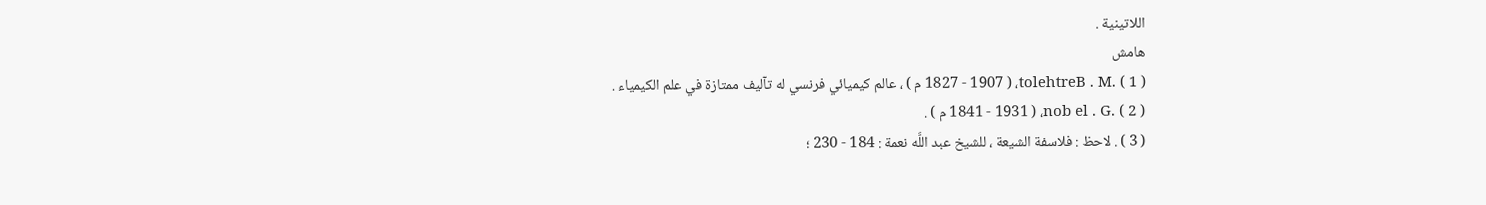اللاتينية .
هامش
( 1 ) .tolehtreB . M، ( 1827 - 1907 م ) ، عالم كيميائي فرنسي له تآليف ممتازة في علم الكيمياء .
( 2 ) .nob el . G، ( 1841 - 1931 م ) .
( 3 ) . لاحظ : فلاسفة الشيعة ، للشيخ عبد اللَّه نعمة : 184 - 230 ؛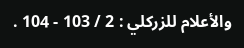والأعلام للزركلي : 2 / 103 - 104 .